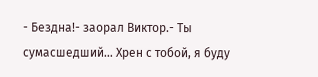- Бездна!- заорал Виктор.- Ты сумасшедший... Хрен с тобой, я буду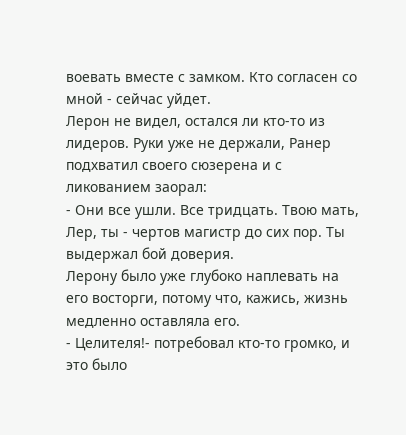воевать вместе с замком. Кто согласен со мной - сейчас уйдет.
Лерон не видел, остался ли кто-то из лидеров. Руки уже не держали, Ранер подхватил своего сюзерена и с ликованием заорал:
- Они все ушли. Все тридцать. Твою мать, Лер, ты - чертов магистр до сих пор. Ты выдержал бой доверия.
Лерону было уже глубоко наплевать на его восторги, потому что, кажись, жизнь медленно оставляла его.
- Целителя!- потребовал кто-то громко, и это было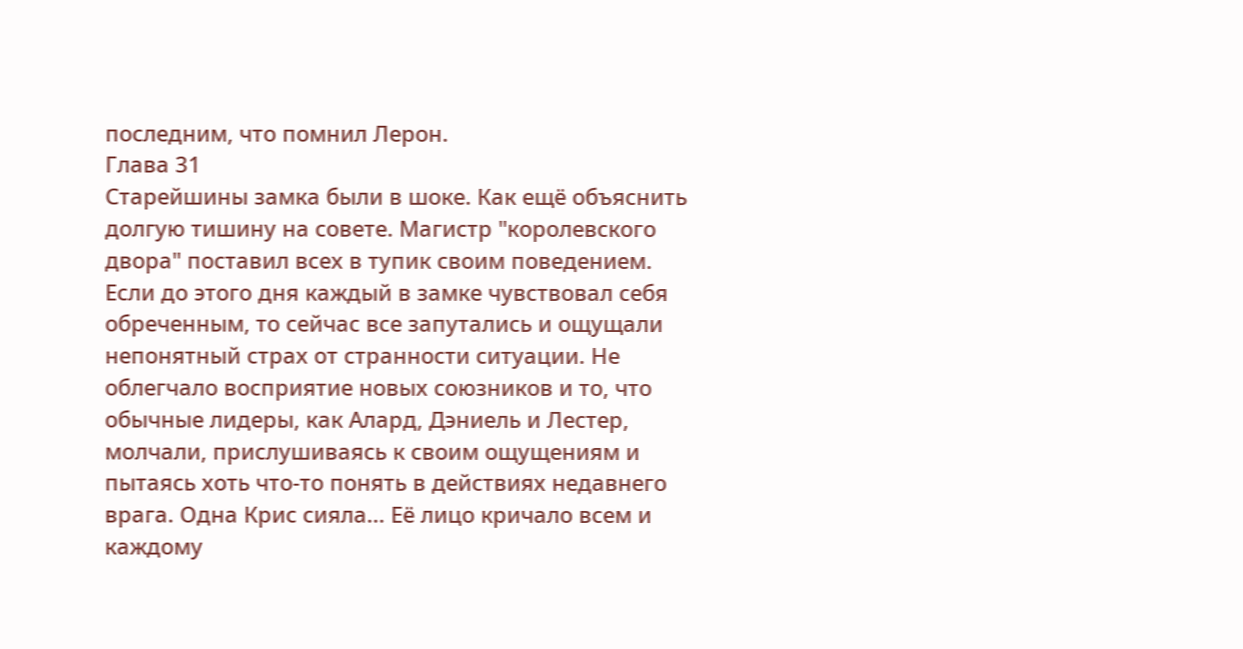последним, что помнил Лерон.
Глава 31
Старейшины замка были в шоке. Как ещё объяснить долгую тишину на совете. Магистр "королевского двора" поставил всех в тупик своим поведением. Если до этого дня каждый в замке чувствовал себя обреченным, то сейчас все запутались и ощущали непонятный страх от странности ситуации. Не облегчало восприятие новых союзников и то, что обычные лидеры, как Алард, Дэниель и Лестер, молчали, прислушиваясь к своим ощущениям и пытаясь хоть что-то понять в действиях недавнего врага. Одна Крис сияла... Её лицо кричало всем и каждому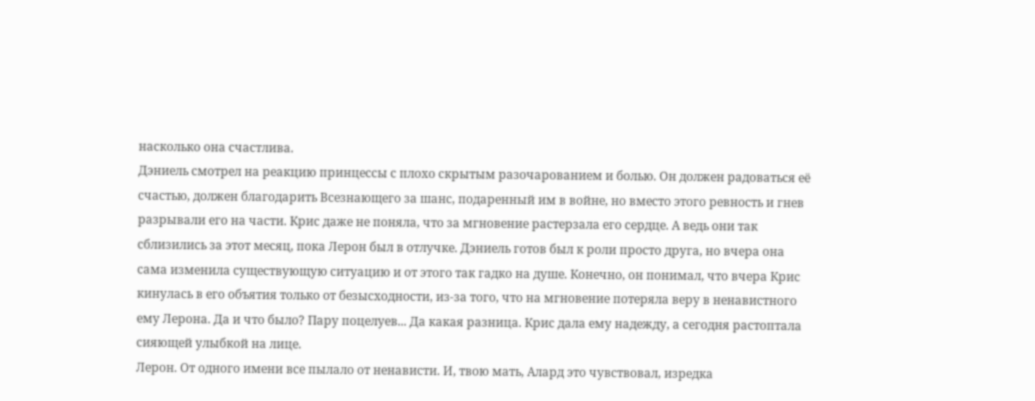насколько она счастлива.
Дэниель смотрел на реакцию принцессы с плохо скрытым разочарованием и болью. Он должен радоваться её счастью, должен благодарить Всезнающего за шанс, подаренный им в войне, но вместо этого ревность и гнев разрывали его на части. Крис даже не поняла, что за мгновение растерзала его сердце. А ведь они так сблизились за этот месяц, пока Лерон был в отлучке. Дэниель готов был к роли просто друга, но вчера она сама изменила существующую ситуацию и от этого так гадко на душе. Конечно, он понимал, что вчера Крис кинулась в его объятия только от безысходности, из-за того, что на мгновение потеряла веру в ненавистного ему Лерона. Да и что было? Пару поцелуев... Да какая разница. Крис дала ему надежду, а сегодня растоптала сияющей улыбкой на лице.
Лерон. От одного имени все пылало от ненависти. И, твою мать, Алард это чувствовал, изредка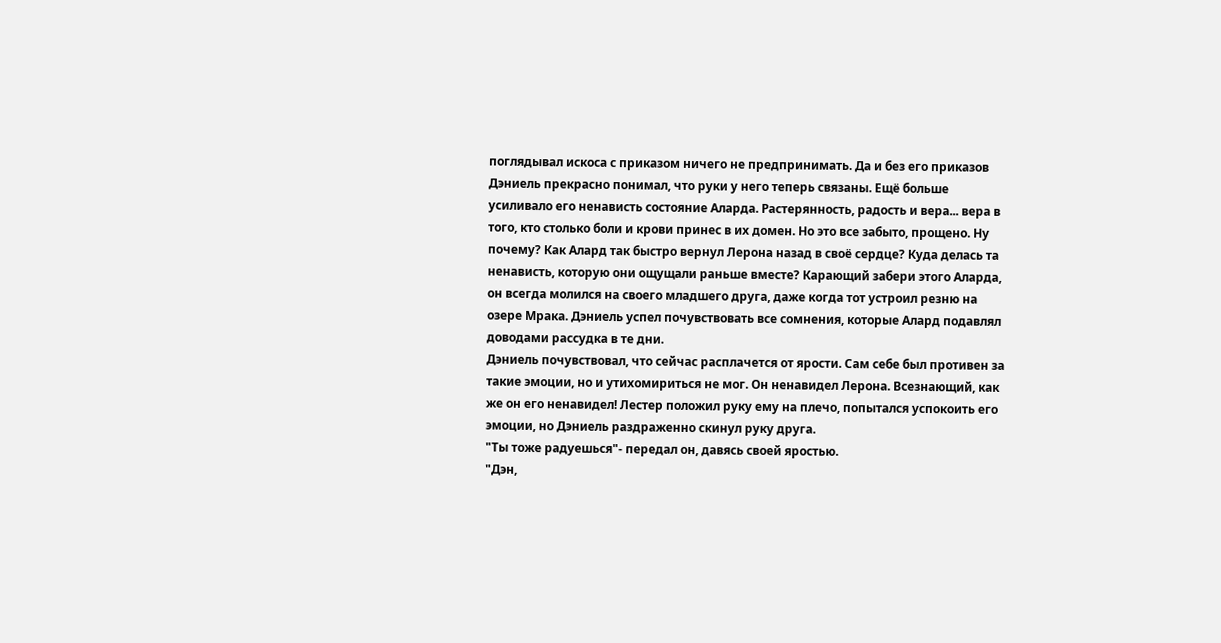поглядывал искоса с приказом ничего не предпринимать. Да и без его приказов Дэниель прекрасно понимал, что руки у него теперь связаны. Ещё больше усиливало его ненависть состояние Аларда. Растерянность, радость и вера... вера в того, кто столько боли и крови принес в их домен. Но это все забыто, прощено. Ну почему? Как Алард так быстро вернул Лерона назад в своё сердце? Куда делась та ненависть, которую они ощущали раньше вместе? Карающий забери этого Аларда, он всегда молился на своего младшего друга, даже когда тот устроил резню на озере Мрака. Дэниель успел почувствовать все сомнения, которые Алард подавлял доводами рассудка в те дни.
Дэниель почувствовал, что сейчас расплачется от ярости. Сам себе был противен за такие эмоции, но и утихомириться не мог. Он ненавидел Лерона. Всезнающий, как же он его ненавидел! Лестер положил руку ему на плечо, попытался успокоить его эмоции, но Дэниель раздраженно скинул руку друга.
"Ты тоже радуешься"- передал он, давясь своей яростью.
"Дэн,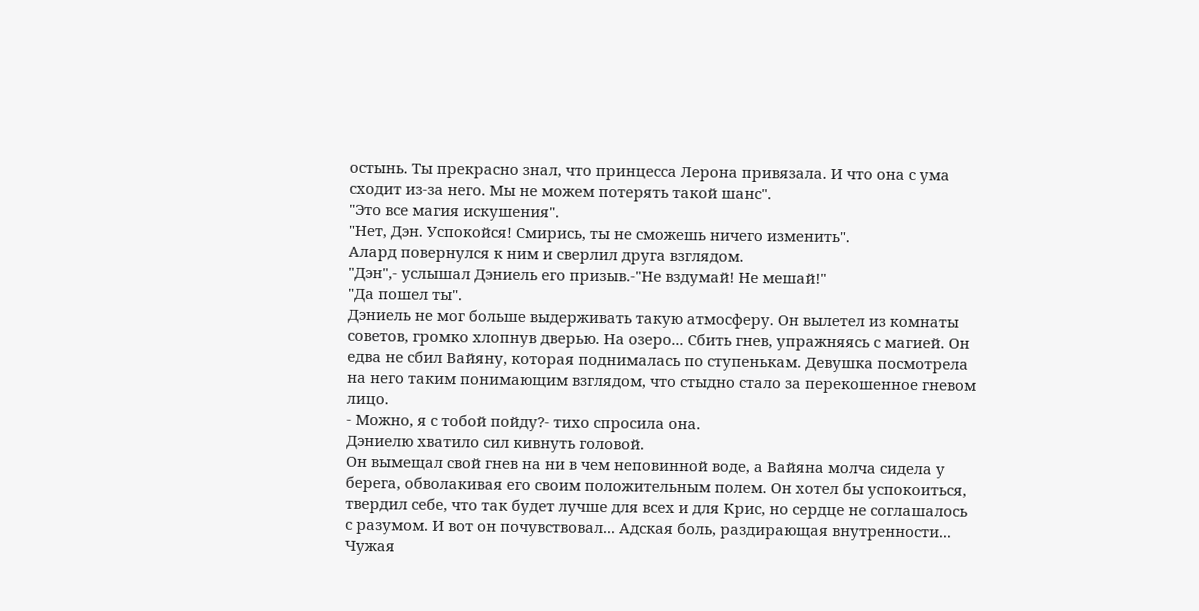остынь. Ты прекрасно знал, что принцесса Лерона привязала. И что она с ума сходит из-за него. Мы не можем потерять такой шанс".
"Это все магия искушения".
"Нет, Дэн. Успокойся! Смирись, ты не сможешь ничего изменить".
Алард повернулся к ним и сверлил друга взглядом.
"Дэн",- услышал Дэниель его призыв.-"Не вздумай! Не мешай!"
"Да пошел ты".
Дэниель не мог больше выдерживать такую атмосферу. Он вылетел из комнаты советов, громко хлопнув дверью. На озеро... Сбить гнев, упражняясь с магией. Он едва не сбил Вайяну, которая поднималась по ступенькам. Девушка посмотрела на него таким понимающим взглядом, что стыдно стало за перекошенное гневом лицо.
- Можно, я с тобой пойду?- тихо спросила она.
Дэниелю хватило сил кивнуть головой.
Он вымещал свой гнев на ни в чем неповинной воде, а Вайяна молча сидела у берега, обволакивая его своим положительным полем. Он хотел бы успокоиться, твердил себе, что так будет лучше для всех и для Крис, но сердце не соглашалось с разумом. И вот он почувствовал... Адская боль, раздирающая внутренности... Чужая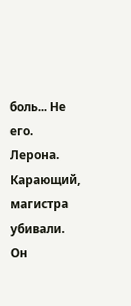боль... Не его. Лерона. Карающий, магистра убивали. Он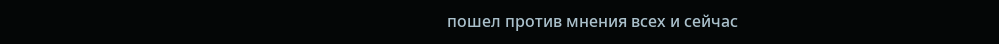пошел против мнения всех и сейчас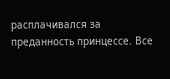расплачивался за преданность принцессе. Все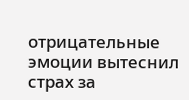отрицательные эмоции вытеснил страх за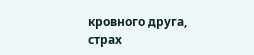кровного друга, страх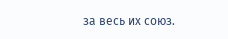за весь их союз.